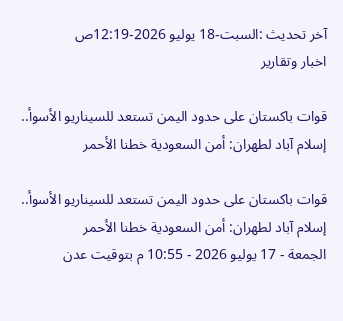آخر تحديث :السبت-18 يوليو 2026-12:19ص
اخبار وتقارير

قوات باكستان على حدود اليمن تستعد للسيناريو الأسوأ.. إسلام آباد لطهران: أمن السعودية خطنا الأحمر

قوات باكستان على حدود اليمن تستعد للسيناريو الأسوأ.. إسلام آباد لطهران: أمن السعودية خطنا الأحمر
الجمعة - 17 يوليو 2026 - 10:55 م بتوقيت عدن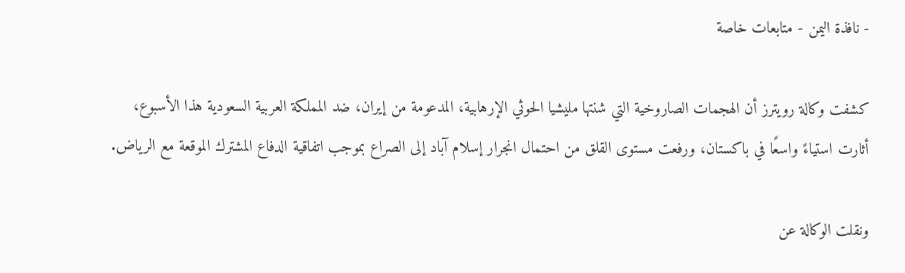- نافذة اليمن - متابعات خاصة

كشفت وكالة رويترز أن الهجمات الصاروخية التي شنتها مليشيا الحوثي الإرهابية، المدعومة من إيران، ضد المملكة العربية السعودية هذا الأسبوع، أثارت استياءً واسعًا في باكستان، ورفعت مستوى القلق من احتمال انجرار إسلام آباد إلى الصراع بموجب اتفاقية الدفاع المشترك الموقعة مع الرياض.

ونقلت الوكالة عن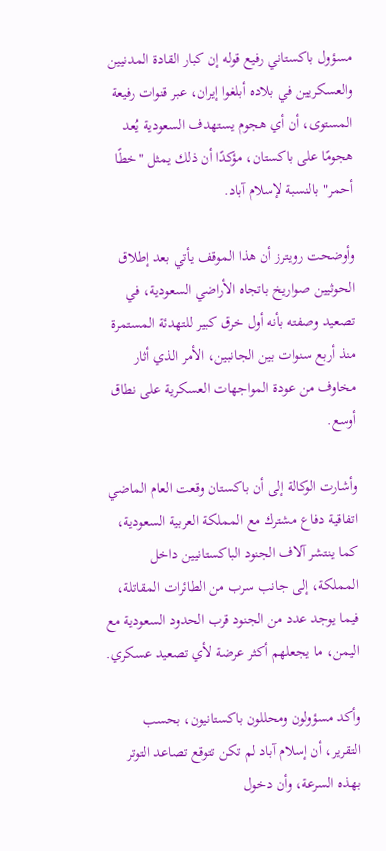مسؤول باكستاني رفيع قوله إن كبار القادة المدنيين والعسكريين في بلاده أبلغوا إيران، عبر قنوات رفيعة المستوى، أن أي هجوم يستهدف السعودية يُعد هجومًا على باكستان، مؤكدًا أن ذلك يمثل "خطًا أحمر" بالنسبة لإسلام آباد.

وأوضحت رويترز أن هذا الموقف يأتي بعد إطلاق الحوثيين صواريخ باتجاه الأراضي السعودية، في تصعيد وصفته بأنه أول خرق كبير للتهدئة المستمرة منذ أربع سنوات بين الجانبين، الأمر الذي أثار مخاوف من عودة المواجهات العسكرية على نطاق أوسع.

وأشارت الوكالة إلى أن باكستان وقعت العام الماضي اتفاقية دفاع مشترك مع المملكة العربية السعودية، كما ينتشر آلاف الجنود الباكستانيين داخل المملكة، إلى جانب سرب من الطائرات المقاتلة، فيما يوجد عدد من الجنود قرب الحدود السعودية مع اليمن، ما يجعلهم أكثر عرضة لأي تصعيد عسكري.

وأكد مسؤولون ومحللون باكستانيون، بحسب التقرير، أن إسلام آباد لم تكن تتوقع تصاعد التوتر بهذه السرعة، وأن دخول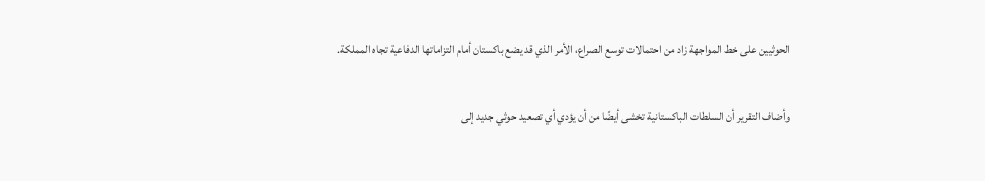الحوثيين على خط المواجهة زاد من احتمالات توسع الصراع، الأمر الذي قد يضع باكستان أمام التزاماتها الدفاعية تجاه المملكة.

وأضاف التقرير أن السلطات الباكستانية تخشى أيضًا من أن يؤدي أي تصعيد حوثي جديد إلى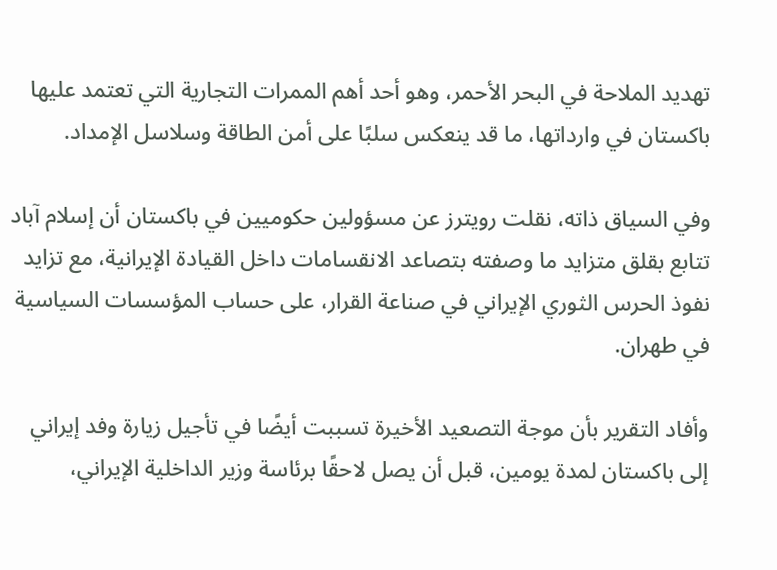تهديد الملاحة في البحر الأحمر، وهو أحد أهم الممرات التجارية التي تعتمد عليها باكستان في وارداتها، ما قد ينعكس سلبًا على أمن الطاقة وسلاسل الإمداد.

وفي السياق ذاته، نقلت رويترز عن مسؤولين حكوميين في باكستان أن إسلام آباد تتابع بقلق متزايد ما وصفته بتصاعد الانقسامات داخل القيادة الإيرانية، مع تزايد نفوذ الحرس الثوري الإيراني في صناعة القرار، على حساب المؤسسات السياسية في طهران.

وأفاد التقرير بأن موجة التصعيد الأخيرة تسببت أيضًا في تأجيل زيارة وفد إيراني إلى باكستان لمدة يومين، قبل أن يصل لاحقًا برئاسة وزير الداخلية الإيراني،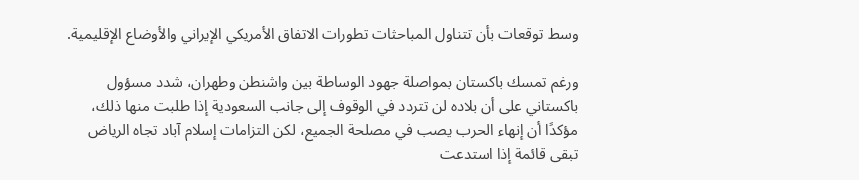وسط توقعات بأن تتناول المباحثات تطورات الاتفاق الأمريكي الإيراني والأوضاع الإقليمية.

ورغم تمسك باكستان بمواصلة جهود الوساطة بين واشنطن وطهران، شدد مسؤول باكستاني على أن بلاده لن تتردد في الوقوف إلى جانب السعودية إذا طلبت منها ذلك، مؤكدًا أن إنهاء الحرب يصب في مصلحة الجميع، لكن التزامات إسلام آباد تجاه الرياض تبقى قائمة إذا استدعت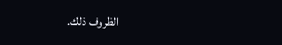الظروف ذلك.